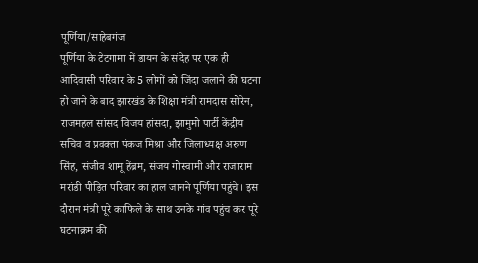पूर्णिया/साहेबगंज
पूर्णिया के टेटगामा में डायन के संदेह पर एक ही आदिवासी परिवार के 5 लोगों को जिंदा जलाने की घटना हो जाने के बाद झारखंड के शिक्षा मंत्री रामदास सोरेन, राजमहल सांसद विजय हांसदा, झामुमो पार्टी केंद्रीय सचिव व प्रवक्ता पंकज मिश्रा और जिलाध्यक्ष अरुण सिंह, संजीव शामू हेंब्रम, संजय गोस्वामी और राजाराम मरांडी पीड़ित परिवार का हाल जानने पूर्णिया पहुंचे। इस दौरान मंत्री पूरे काफिले के साथ उनके गांव पहुंच कर पूरे घटनाक्रम की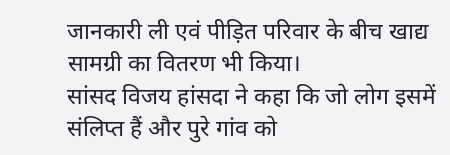जानकारी ली एवं पीड़ित परिवार के बीच खाद्य सामग्री का वितरण भी किया।
सांसद विजय हांसदा ने कहा कि जो लोग इसमें संलिप्त हैं और पुरे गांव को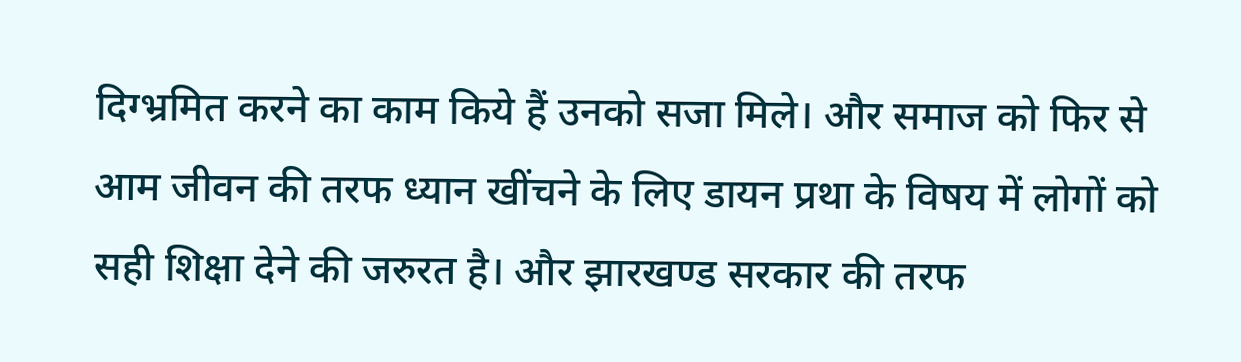दिग्भ्रमित करने का काम किये हैं उनको सजा मिले। और समाज को फिर से आम जीवन की तरफ ध्यान खींचने के लिए डायन प्रथा के विषय में लोगों को सही शिक्षा देने की जरुरत है। और झारखण्ड सरकार की तरफ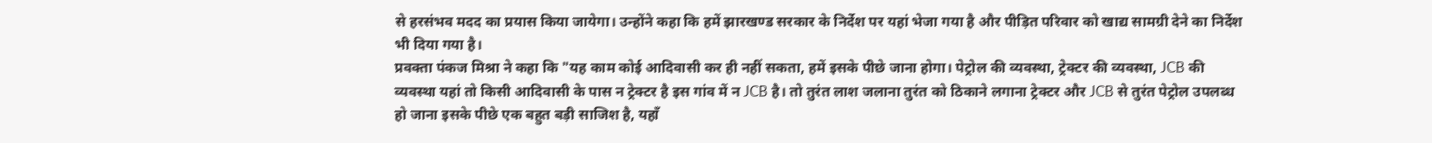से हरसंभव मदद का प्रयास किया जायेगा। उन्होंने कहा कि हमें झारखण्ड सरकार के निर्देश पर यहां भेजा गया है और पीड़ित परिवार को खाद्य सामग्री देने का निर्देश भी दिया गया है।
प्रवक्ता पंकज मिश्रा ने कहा कि "यह काम कोई आदिवासी कर ही नहीं सकता, हमें इसके पीछे जाना होगा। पेट्रोल की व्यवस्था, ट्रेक्टर की व्यवस्था, JCB की व्यवस्था यहां तो किसी आदिवासी के पास न ट्रेक्टर है इस गांव में न JCB है। तो तुरंत लाश जलाना तुरंत को ठिकाने लगाना ट्रेक्टर और JCB से तुरंत पेट्रोल उपलब्ध हो जाना इसके पीछे एक बहुत बड़ी साजिश है, यहाँ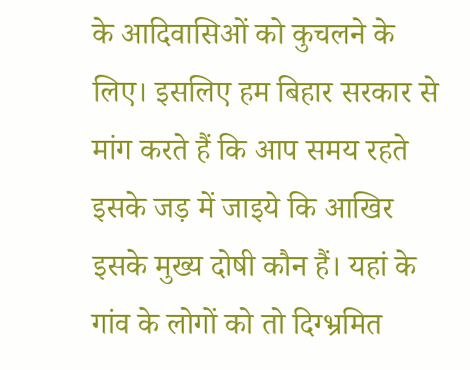के आदिवासिओं को कुचलने के लिए। इसलिए हम बिहार सरकार से मांग करते हैं कि आप समय रहते इसके जड़ में जाइये कि आखिर इसके मुख्य दोषी कौन हैं। यहां के गांव के लोगों को तो दिग्भ्रमित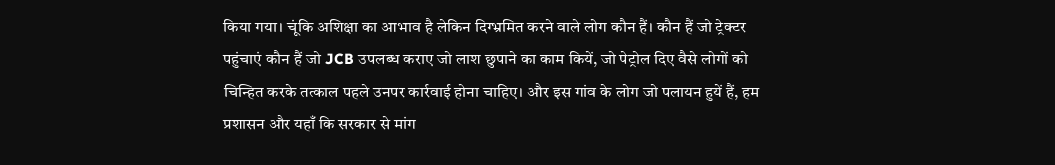किया गया। चूंकि अशिक्षा का आभाव है लेकिन दिग्भ्रमित करने वाले लोग कौन हैं। कौन हैं जो ट्रेक्टर पहुंचाएं कौन हैं जो JCB उपलब्ध कराए जो लाश छुपाने का काम कियें, जो पेट्रोल दिए वैसे लोगों को चिन्हित करके तत्काल पहले उनपर कार्रवाई होना चाहिए। और इस गांव के लोग जो पलायन हुयें हैं, हम प्रशासन और यहाँ कि सरकार से मांग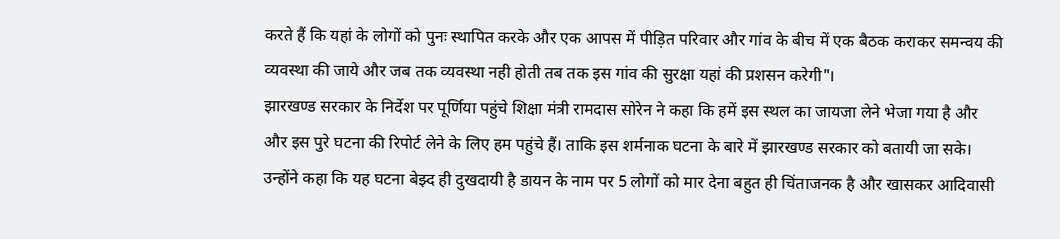करते हैं कि यहां के लोगों को पुनः स्थापित करके और एक आपस में पीड़ित परिवार और गांव के बीच में एक बैठक कराकर समन्वय की व्यवस्था की जाये और जब तक व्यवस्था नही होती तब तक इस गांव की सुरक्षा यहां की प्रशसन करेगी"।
झारखण्ड सरकार के निर्देश पर पूर्णिया पहुंचे शिक्षा मंत्री रामदास सोरेन ने कहा कि हमें इस स्थल का जायजा लेने भेजा गया है और और इस पुरे घटना की रिपोर्ट लेने के लिए हम पहुंचे हैं। ताकि इस शर्मनाक घटना के बारे में झारखण्ड सरकार को बतायी जा सके। उन्होंने कहा कि यह घटना बेझ्द ही दुखदायी है डायन के नाम पर 5 लोगों को मार देना बहुत ही चिंताजनक है और खासकर आदिवासी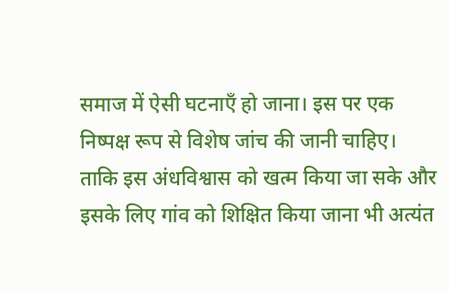समाज में ऐसी घटनाएँ हो जाना। इस पर एक निष्पक्ष रूप से विशेष जांच की जानी चाहिए। ताकि इस अंधविश्वास को खत्म किया जा सके और इसके लिए गांव को शिक्षित किया जाना भी अत्यंत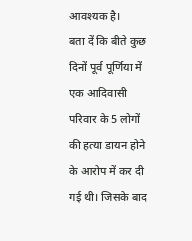आवश्यक है।
बता दें कि बीते कुछ दिनों पूर्व पूर्णिया में एक आदिवासी परिवार के 5 लोगों की हत्या डायन होने के आरोप में कर दी गई थी। जिसके बाद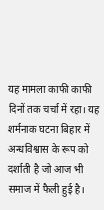यह मामला काफी काफी दिनों तक चर्चा में रहा। यह शर्मनाक घटना बिहार में अन्धविश्वास के रूप को दर्शाती है जो आज भी समाज में फैली हुई है।